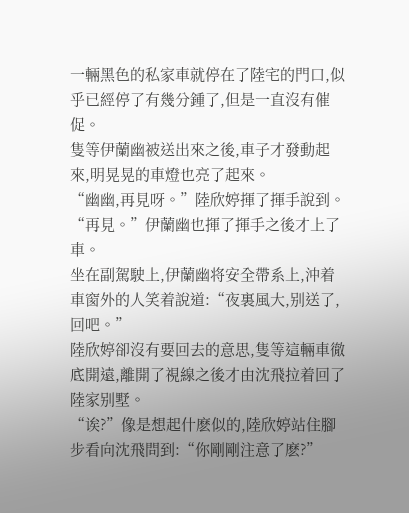一輛黑色的私家車就停在了陸宅的門口,似乎已經停了有幾分鍾了,但是一直沒有催促。
隻等伊蘭幽被送出來之後,車子才發動起來,明晃晃的車燈也亮了起來。
“幽幽,再見呀。”陸欣婷揮了揮手說到。
“再見。”伊蘭幽也揮了揮手之後才上了車。
坐在副駕駛上,伊蘭幽将安全帶系上,沖着車窗外的人笑着說道:“夜裏風大,别送了,回吧。”
陸欣婷卻沒有要回去的意思,隻等這輛車徹底開遠,離開了視線之後才由沈飛拉着回了陸家别墅。
“诶?”像是想起什麽似的,陸欣婷站住腳步看向沈飛問到:“你剛剛注意了麽?”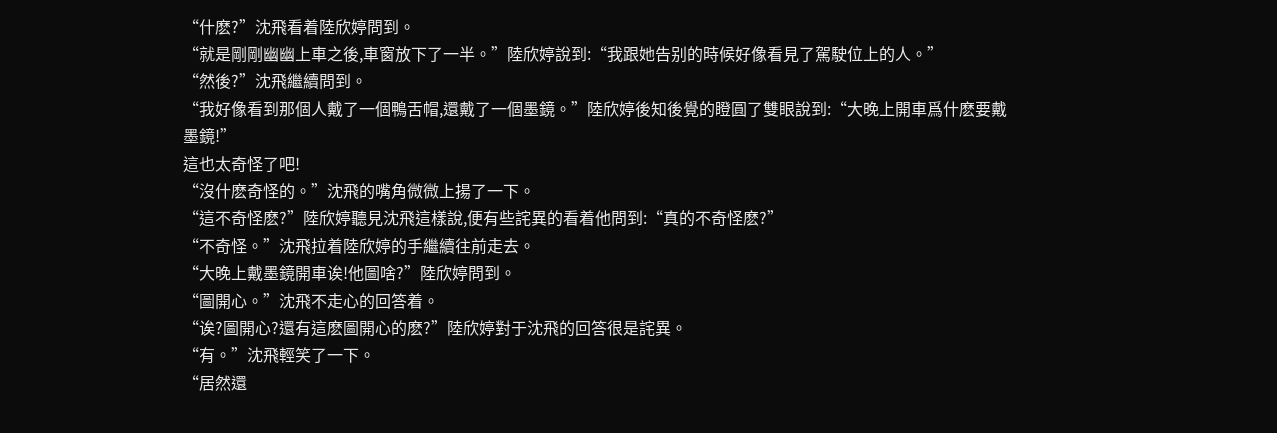“什麽?”沈飛看着陸欣婷問到。
“就是剛剛幽幽上車之後,車窗放下了一半。”陸欣婷說到:“我跟她告别的時候好像看見了駕駛位上的人。”
“然後?”沈飛繼續問到。
“我好像看到那個人戴了一個鴨舌帽,還戴了一個墨鏡。”陸欣婷後知後覺的瞪圓了雙眼說到:“大晚上開車爲什麽要戴墨鏡!”
這也太奇怪了吧!
“沒什麽奇怪的。”沈飛的嘴角微微上揚了一下。
“這不奇怪麽?”陸欣婷聽見沈飛這樣說,便有些詫異的看着他問到:“真的不奇怪麽?”
“不奇怪。”沈飛拉着陸欣婷的手繼續往前走去。
“大晚上戴墨鏡開車诶!他圖啥?”陸欣婷問到。
“圖開心。”沈飛不走心的回答着。
“诶?圖開心?還有這麽圖開心的麽?”陸欣婷對于沈飛的回答很是詫異。
“有。”沈飛輕笑了一下。
“居然還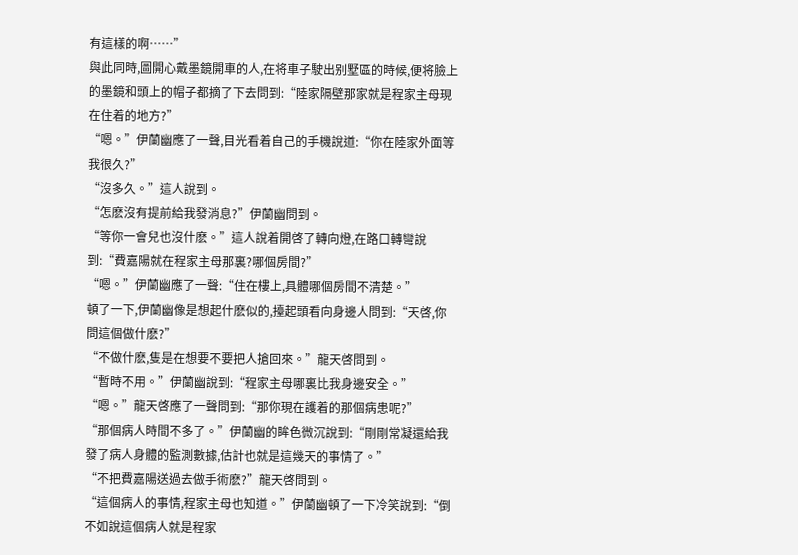有這樣的啊……”
與此同時,圖開心戴墨鏡開車的人,在将車子駛出别墅區的時候,便将臉上的墨鏡和頭上的帽子都摘了下去問到:“陸家隔壁那家就是程家主母現在住着的地方?”
“嗯。”伊蘭幽應了一聲,目光看着自己的手機說道:“你在陸家外面等我很久?”
“沒多久。”這人說到。
“怎麽沒有提前給我發消息?”伊蘭幽問到。
“等你一會兒也沒什麽。”這人說着開啓了轉向燈,在路口轉彎說到:“費嘉陽就在程家主母那裏?哪個房間?”
“嗯。”伊蘭幽應了一聲:“住在樓上,具體哪個房間不清楚。”
頓了一下,伊蘭幽像是想起什麽似的,擡起頭看向身邊人問到:“天啓,你問這個做什麽?”
“不做什麽,隻是在想要不要把人搶回來。”龍天啓問到。
“暫時不用。”伊蘭幽說到:“程家主母哪裏比我身邊安全。”
“嗯。”龍天啓應了一聲問到:“那你現在護着的那個病患呢?”
“那個病人時間不多了。”伊蘭幽的眸色微沉說到:“剛剛常凝還給我發了病人身體的監測數據,估計也就是這幾天的事情了。”
“不把費嘉陽送過去做手術麽?”龍天啓問到。
“這個病人的事情,程家主母也知道。”伊蘭幽頓了一下冷笑說到:“倒不如說這個病人就是程家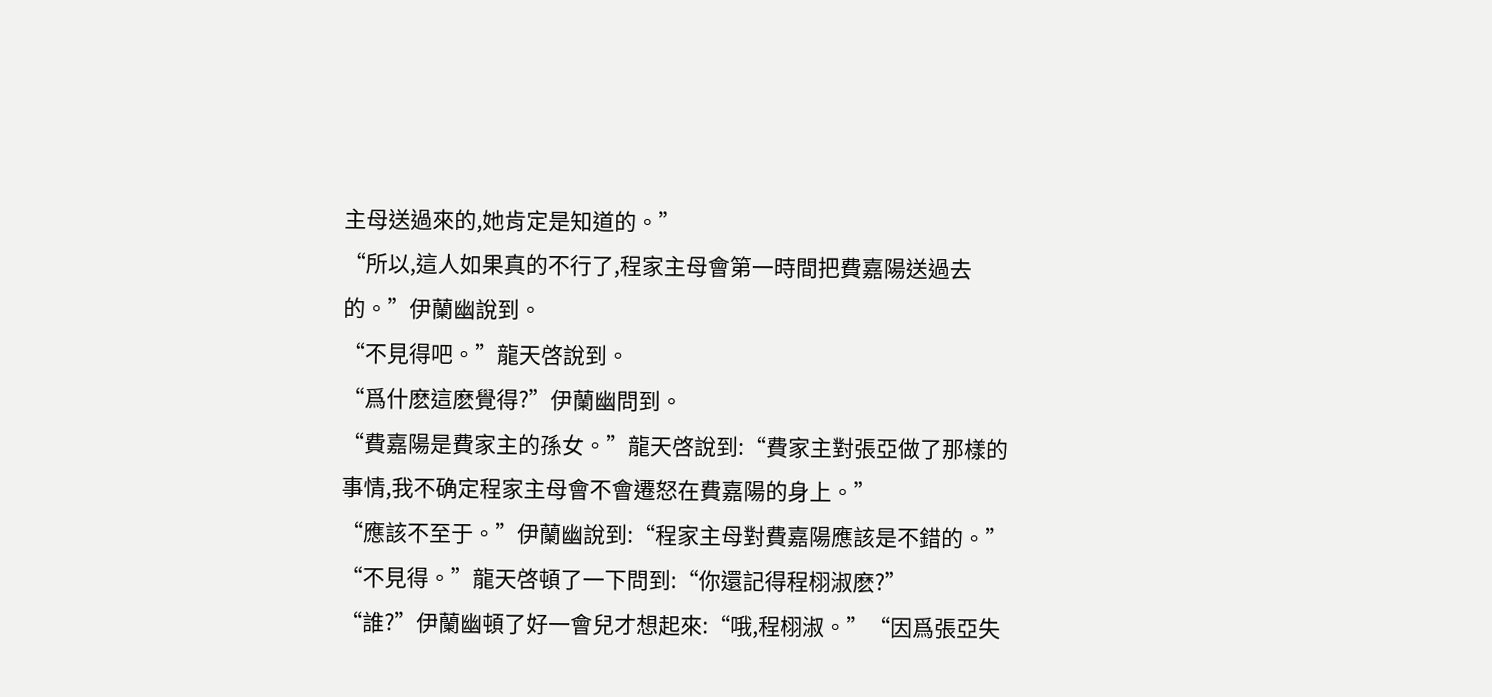主母送過來的,她肯定是知道的。”
“所以,這人如果真的不行了,程家主母會第一時間把費嘉陽送過去的。”伊蘭幽說到。
“不見得吧。”龍天啓說到。
“爲什麽這麽覺得?”伊蘭幽問到。
“費嘉陽是費家主的孫女。”龍天啓說到:“費家主對張亞做了那樣的事情,我不确定程家主母會不會遷怒在費嘉陽的身上。”
“應該不至于。”伊蘭幽說到:“程家主母對費嘉陽應該是不錯的。”
“不見得。”龍天啓頓了一下問到:“你還記得程栩淑麽?”
“誰?”伊蘭幽頓了好一會兒才想起來:“哦,程栩淑。”“因爲張亞失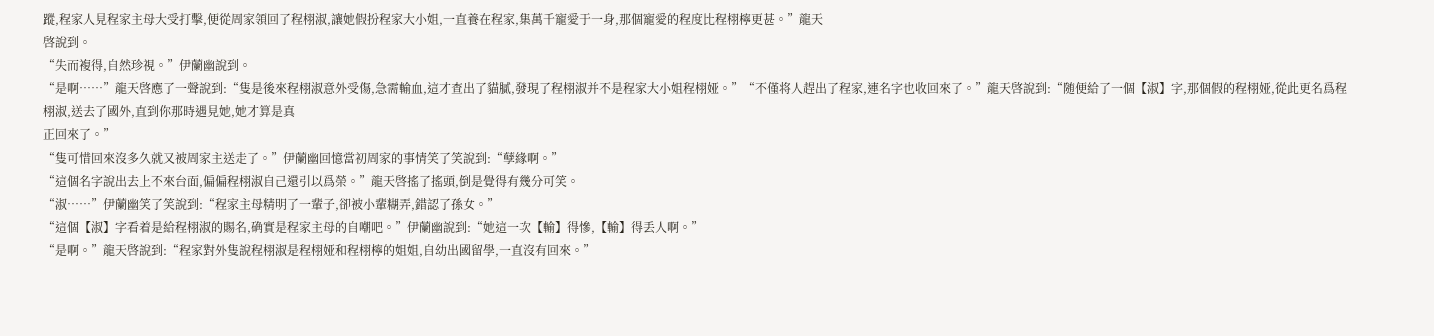蹤,程家人見程家主母大受打擊,便從周家領回了程栩淑,讓她假扮程家大小姐,一直養在程家,集萬千寵愛于一身,那個寵愛的程度比程栩檸更甚。”龍天
啓說到。
“失而複得,自然珍視。”伊蘭幽說到。
“是啊……”龍天啓應了一聲說到:“隻是後來程栩淑意外受傷,急需輸血,這才查出了貓膩,發現了程栩淑并不是程家大小姐程栩娅。”“不僅将人趕出了程家,連名字也收回來了。”龍天啓說到:“随便給了一個【淑】字,那個假的程栩娅,從此更名爲程栩淑,送去了國外,直到你那時遇見她,她才算是真
正回來了。”
“隻可惜回來沒多久就又被周家主送走了。”伊蘭幽回憶當初周家的事情笑了笑說到:“孽緣啊。”
“這個名字說出去上不來台面,偏偏程栩淑自己還引以爲榮。”龍天啓搖了搖頭,倒是覺得有幾分可笑。
“淑……”伊蘭幽笑了笑說到:“程家主母精明了一輩子,卻被小輩糊弄,錯認了孫女。”
“這個【淑】字看着是給程栩淑的賜名,确實是程家主母的自嘲吧。”伊蘭幽說到:“她這一次【輸】得慘,【輸】得丢人啊。”
“是啊。”龍天啓說到:“程家對外隻說程栩淑是程栩娅和程栩檸的姐姐,自幼出國留學,一直沒有回來。”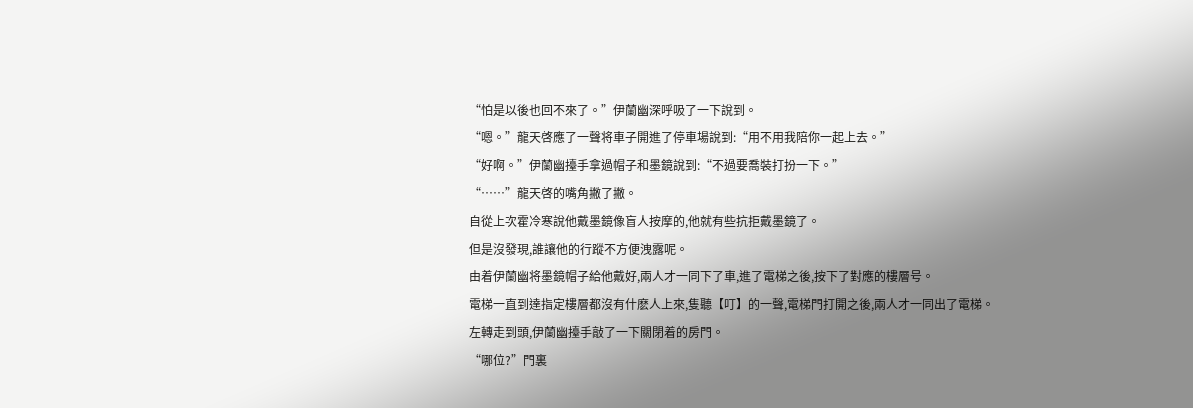“怕是以後也回不來了。”伊蘭幽深呼吸了一下說到。
“嗯。”龍天啓應了一聲将車子開進了停車場說到:“用不用我陪你一起上去。”
“好啊。”伊蘭幽擡手拿過帽子和墨鏡說到:“不過要喬裝打扮一下。”
“……”龍天啓的嘴角撇了撇。
自從上次霍冷寒說他戴墨鏡像盲人按摩的,他就有些抗拒戴墨鏡了。
但是沒發現,誰讓他的行蹤不方便洩露呢。
由着伊蘭幽将墨鏡帽子給他戴好,兩人才一同下了車,進了電梯之後,按下了對應的樓層号。
電梯一直到達指定樓層都沒有什麽人上來,隻聽【叮】的一聲,電梯門打開之後,兩人才一同出了電梯。
左轉走到頭,伊蘭幽擡手敲了一下關閉着的房門。
“哪位?”門裏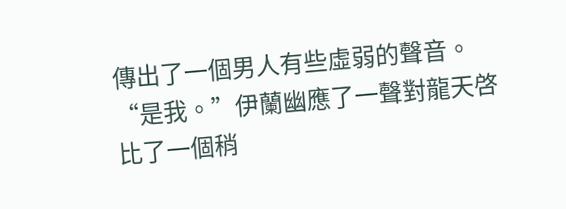傳出了一個男人有些虛弱的聲音。“是我。”伊蘭幽應了一聲對龍天啓比了一個稍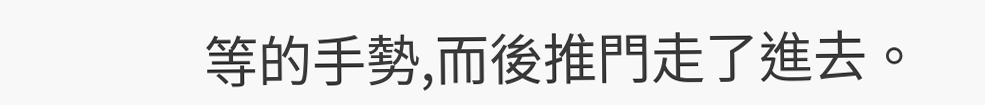等的手勢,而後推門走了進去。